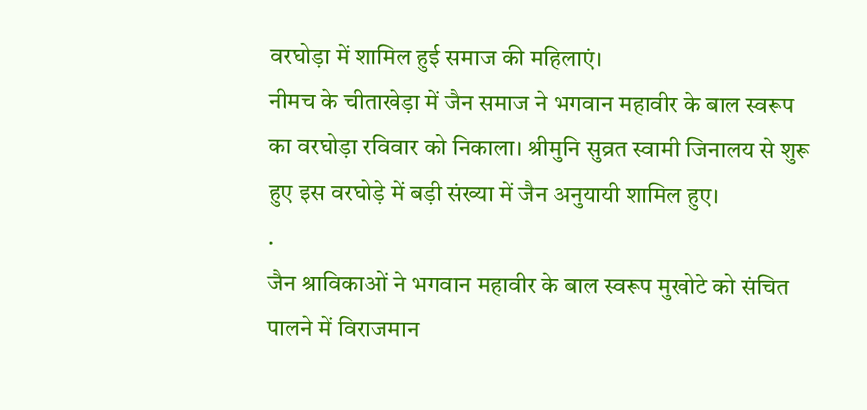वरघोड़ा में शामिल हुई समाज की महिलाएं।
नीमच के चीताखेड़ा में जैन समाज ने भगवान महावीर के बाल स्वरूप का वरघोड़ा रविवार को निकाला। श्रीमुनि सुव्रत स्वामी जिनालय से शुरू हुए इस वरघोड़े में बड़ी संख्या में जैन अनुयायी शामिल हुए।
.
जैन श्राविकाओं ने भगवान महावीर के बाल स्वरूप मुखोटे को संचित पालने में विराजमान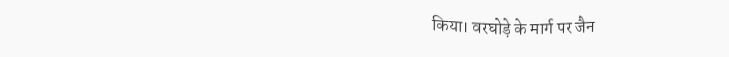किया। वरघोड़े के मार्ग पर जैन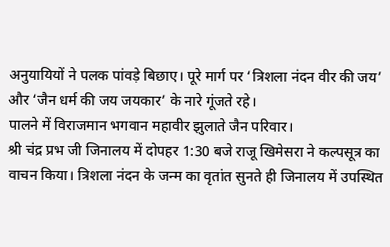अनुयायियों ने पलक पांवड़े बिछाए। पूरे मार्ग पर ‘त्रिशला नंदन वीर की जय’ और ‘जैन धर्म की जय जयकार’ के नारे गूंजते रहे।
पालने में विराजमान भगवान महावीर झुलाते जैन परिवार।
श्री चंद्र प्रभ जी जिनालय में दोपहर 1:30 बजे राजू खिमेसरा ने कल्पसूत्र का वाचन किया। त्रिशला नंदन के जन्म का वृतांत सुनते ही जिनालय में उपस्थित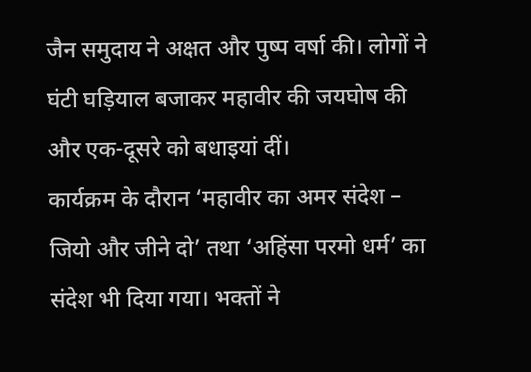जैन समुदाय ने अक्षत और पुष्प वर्षा की। लोगों ने घंटी घड़ियाल बजाकर महावीर की जयघोष की और एक-दूसरे को बधाइयां दीं।
कार्यक्रम के दौरान ‘महावीर का अमर संदेश – जियो और जीने दो’ तथा ‘अहिंसा परमो धर्म’ का संदेश भी दिया गया। भक्तों ने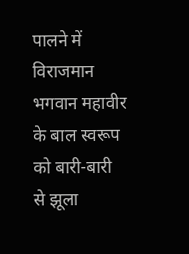पालने में विराजमान भगवान महावीर के बाल स्वरूप को बारी-बारी से झूला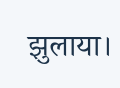झुलाया।